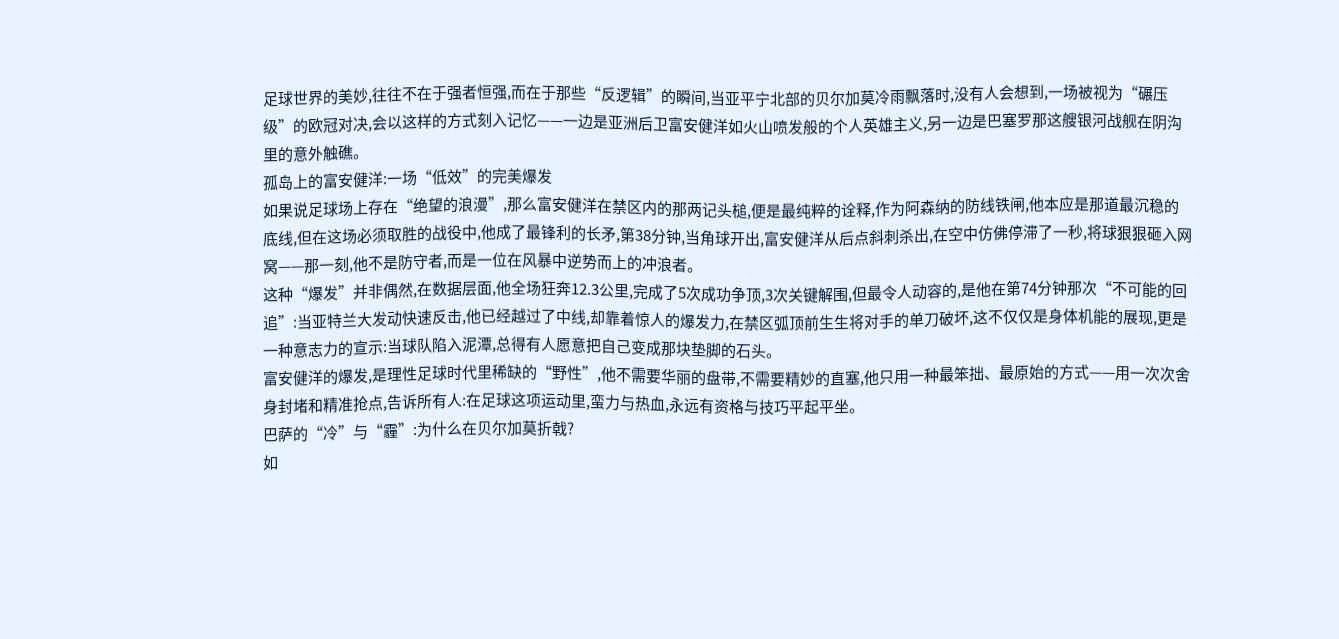足球世界的美妙,往往不在于强者恒强,而在于那些“反逻辑”的瞬间,当亚平宁北部的贝尔加莫冷雨飘落时,没有人会想到,一场被视为“碾压级”的欧冠对决,会以这样的方式刻入记忆——一边是亚洲后卫富安健洋如火山喷发般的个人英雄主义,另一边是巴塞罗那这艘银河战舰在阴沟里的意外触礁。
孤岛上的富安健洋:一场“低效”的完美爆发
如果说足球场上存在“绝望的浪漫”,那么富安健洋在禁区内的那两记头槌,便是最纯粹的诠释,作为阿森纳的防线铁闸,他本应是那道最沉稳的底线,但在这场必须取胜的战役中,他成了最锋利的长矛,第38分钟,当角球开出,富安健洋从后点斜刺杀出,在空中仿佛停滞了一秒,将球狠狠砸入网窝——那一刻,他不是防守者,而是一位在风暴中逆势而上的冲浪者。
这种“爆发”并非偶然,在数据层面,他全场狂奔12.3公里,完成了5次成功争顶,3次关键解围,但最令人动容的,是他在第74分钟那次“不可能的回追”:当亚特兰大发动快速反击,他已经越过了中线,却靠着惊人的爆发力,在禁区弧顶前生生将对手的单刀破坏,这不仅仅是身体机能的展现,更是一种意志力的宣示:当球队陷入泥潭,总得有人愿意把自己变成那块垫脚的石头。
富安健洋的爆发,是理性足球时代里稀缺的“野性”,他不需要华丽的盘带,不需要精妙的直塞,他只用一种最笨拙、最原始的方式——用一次次舍身封堵和精准抢点,告诉所有人:在足球这项运动里,蛮力与热血,永远有资格与技巧平起平坐。
巴萨的“冷”与“霾”:为什么在贝尔加莫折戟?
如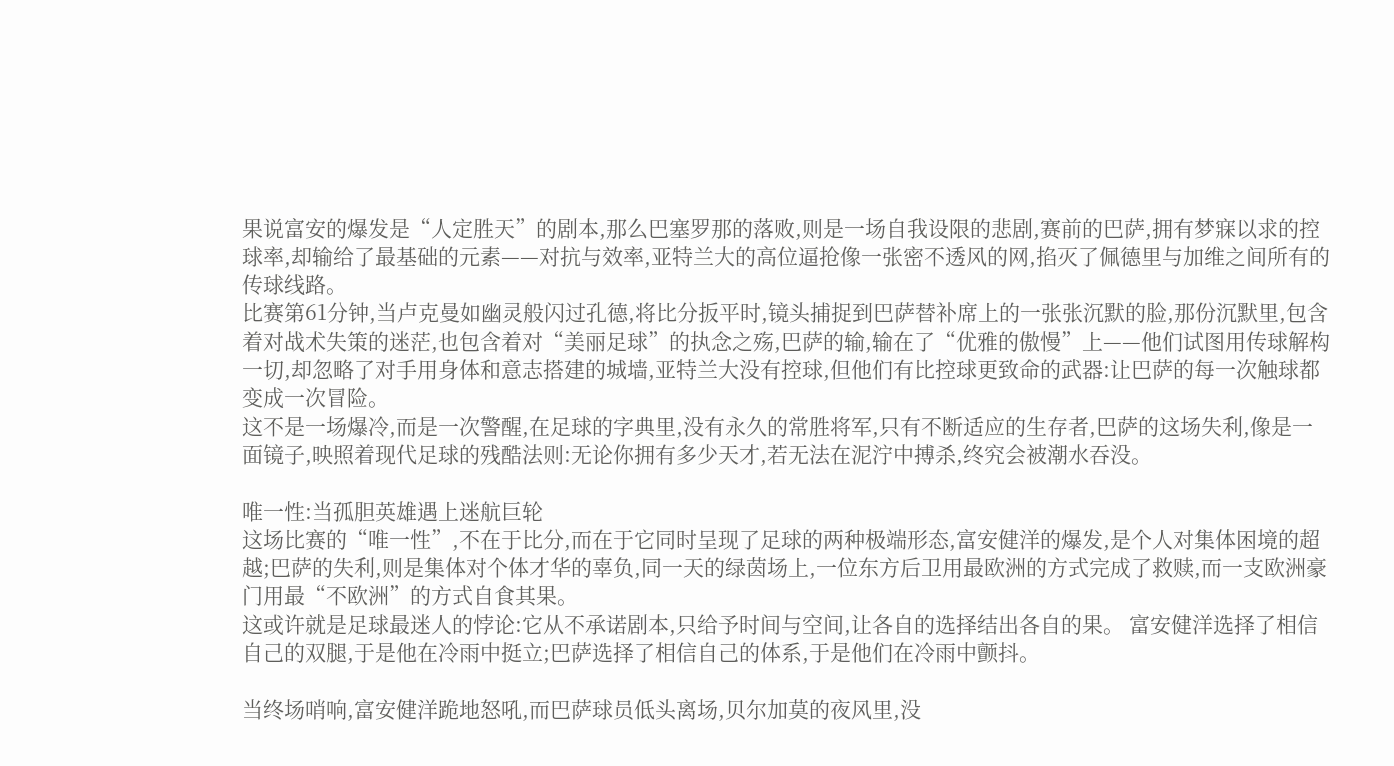果说富安的爆发是“人定胜天”的剧本,那么巴塞罗那的落败,则是一场自我设限的悲剧,赛前的巴萨,拥有梦寐以求的控球率,却输给了最基础的元素——对抗与效率,亚特兰大的高位逼抢像一张密不透风的网,掐灭了佩德里与加维之间所有的传球线路。
比赛第61分钟,当卢克曼如幽灵般闪过孔德,将比分扳平时,镜头捕捉到巴萨替补席上的一张张沉默的脸,那份沉默里,包含着对战术失策的迷茫,也包含着对“美丽足球”的执念之殇,巴萨的输,输在了“优雅的傲慢”上——他们试图用传球解构一切,却忽略了对手用身体和意志搭建的城墙,亚特兰大没有控球,但他们有比控球更致命的武器:让巴萨的每一次触球都变成一次冒险。
这不是一场爆冷,而是一次警醒,在足球的字典里,没有永久的常胜将军,只有不断适应的生存者,巴萨的这场失利,像是一面镜子,映照着现代足球的残酷法则:无论你拥有多少天才,若无法在泥泞中搏杀,终究会被潮水吞没。

唯一性:当孤胆英雄遇上迷航巨轮
这场比赛的“唯一性”,不在于比分,而在于它同时呈现了足球的两种极端形态,富安健洋的爆发,是个人对集体困境的超越;巴萨的失利,则是集体对个体才华的辜负,同一天的绿茵场上,一位东方后卫用最欧洲的方式完成了救赎,而一支欧洲豪门用最“不欧洲”的方式自食其果。
这或许就是足球最迷人的悖论:它从不承诺剧本,只给予时间与空间,让各自的选择结出各自的果。 富安健洋选择了相信自己的双腿,于是他在冷雨中挺立;巴萨选择了相信自己的体系,于是他们在冷雨中颤抖。

当终场哨响,富安健洋跪地怒吼,而巴萨球员低头离场,贝尔加莫的夜风里,没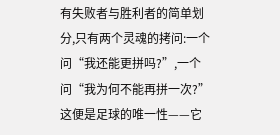有失败者与胜利者的简单划分,只有两个灵魂的拷问:一个问“我还能更拼吗?”,一个问“我为何不能再拼一次?”
这便是足球的唯一性——它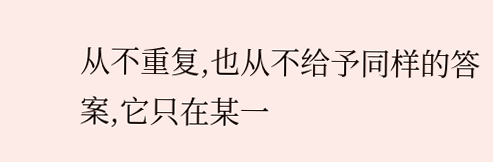从不重复,也从不给予同样的答案,它只在某一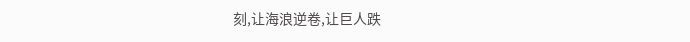刻,让海浪逆卷,让巨人跌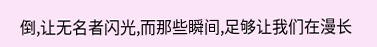倒,让无名者闪光,而那些瞬间,足够让我们在漫长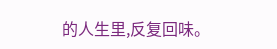的人生里,反复回味。